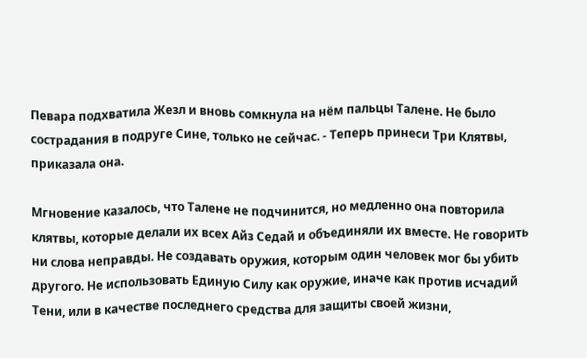Певара подхватила Жезл и вновь сомкнула на нём пальцы Талене. Не было сострадания в подруге Сине, только не сейчас. - Теперь принеси Три Клятвы, приказала она.

Мгновение казалось, что Талене не подчинится, но медленно она повторила клятвы, которые делали их всех Айз Седай и объединяли их вместе. Не говорить ни слова неправды. Не создавать оружия, которым один человек мог бы убить другого. Не использовать Единую Силу как оружие, иначе как против исчадий Тени, или в качестве последнего средства для защиты своей жизни,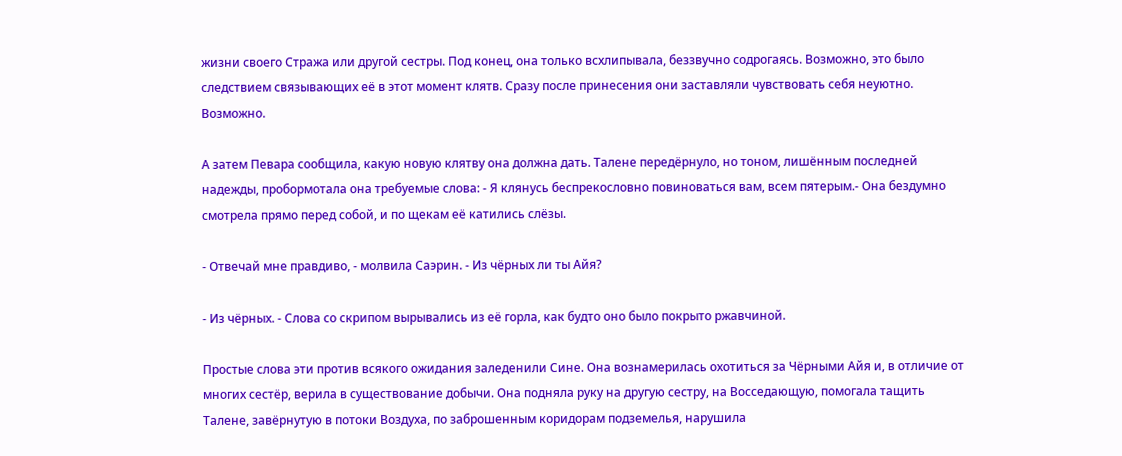жизни своего Стража или другой сестры. Под конец, она только всхлипывала, беззвучно содрогаясь. Возможно, это было следствием связывающих её в этот момент клятв. Сразу после принесения они заставляли чувствовать себя неуютно. Возможно.

А затем Певара сообщила, какую новую клятву она должна дать. Талене передёрнуло, но тоном, лишённым последней надежды, пробормотала она требуемые слова: - Я клянусь беспрекословно повиноваться вам, всем пятерым.- Она бездумно смотрела прямо перед собой, и по щекам её катились слёзы.

- Отвечай мне правдиво, - молвила Саэрин. - Из чёрных ли ты Айя?

- Из чёрных. - Слова со скрипом вырывались из её горла, как будто оно было покрыто ржавчиной.

Простые слова эти против всякого ожидания заледенили Сине. Она вознамерилась охотиться за Чёрными Айя и, в отличие от многих сестёр, верила в существование добычи. Она подняла руку на другую сестру, на Восседающую, помогала тащить Талене, завёрнутую в потоки Воздуха, по заброшенным коридорам подземелья, нарушила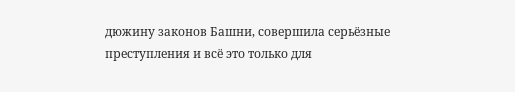дюжину законов Башни, совершила серьёзные преступления и всё это только для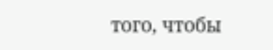того, чтобы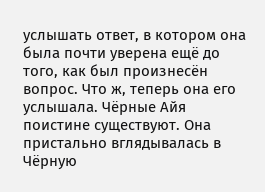услышать ответ, в котором она была почти уверена ещё до того, как был произнесён вопрос. Что ж, теперь она его услышала. Чёрные Айя поистине существуют. Она пристально вглядывалась в Чёрную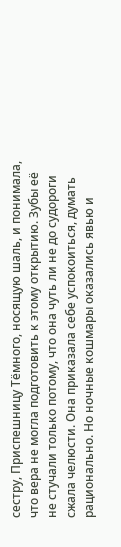сестру, Приспешницу Тёмного, носящую шаль, и понимала, что вера не могла подготовить к этому открытию. Зубы её не стучали только потому, что она чуть ли не до судороги сжала челюсти. Она приказала себе успокоиться, думать рационально. Но ночные кошмары оказались явью и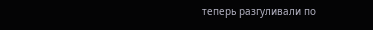теперь разгуливали по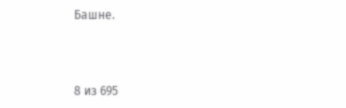Башне.



8 из 695